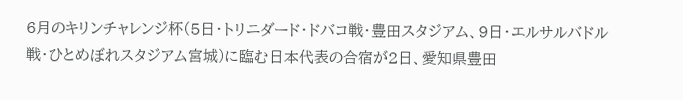6月のキリンチャレンジ杯(5日・トリニダード・ドバコ戦・豊田スタジアム、9日・エルサルバドル戦・ひとめぼれスタジアム宮城)に臨む日本代表の合宿が2日、愛知県豊田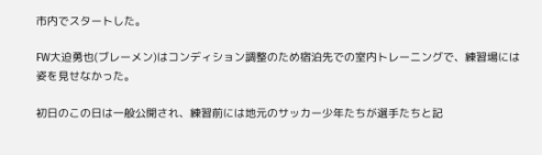市内でスタートした。

FW大迫勇也(ブレーメン)はコンディション調整のため宿泊先での室内トレーニングで、練習場には姿を見せなかった。

初日のこの日は一般公開され、練習前には地元のサッカー少年たちが選手たちと記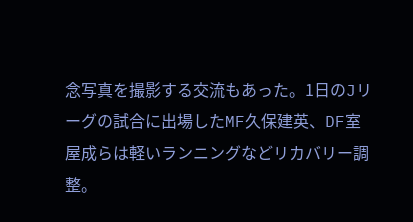念写真を撮影する交流もあった。1日のJリーグの試合に出場したMF久保建英、DF室屋成らは軽いランニングなどリカバリー調整。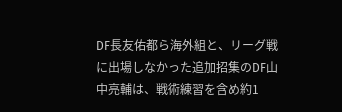DF長友佑都ら海外組と、リーグ戦に出場しなかった追加招集のDF山中亮輔は、戦術練習を含め約1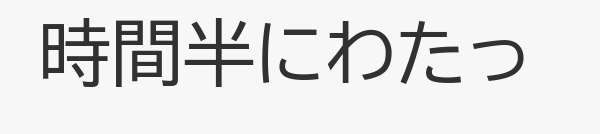時間半にわたっ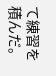て練習を積んだ。